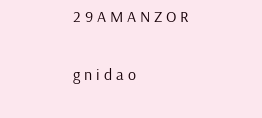2 9 A M A N Z O R

g n i d a o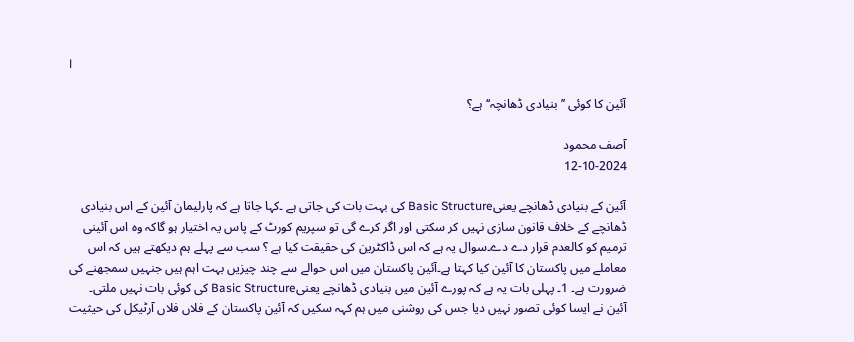l

آئین کا کوئی ’’ بنیادی ڈھانچہ‘‘ہے؟

آصف محمود
12-10-2024

آئین کے بنیادی ڈھانچے یعنیBasic Structure کی بہت بات کی جاتی ہے ۔کہا جاتا ہے کہ پارلیمان آئین کے اس بنیادی ڈھانچے کے خلاف قانون سازی نہیں کر سکتی اور اگر کرے گی تو سپریم کورٹ کے پاس یہ اختیار ہو گاکہ وہ اس آئینی ترمیم کو کالعدم قرار دے دے۔سوال یہ ہے کہ اس ڈاکٹرین کی حقیقت کیا ہے ؟ سب سے پہلے ہم دیکھتے ہیں کہ اس معاملے میں پاکستان کا آئین کیا کہتا ہے۔آئین پاکستان میں اس حوالے سے چند چیزیں بہت اہم ہیں جنہیں سمجھنے کی ضرورت ہے۔ 1۔ پہلی بات یہ ہے کہ پورے آئین میں بنیادی ڈھانچے یعنیBasic Structure کی کوئی بات نہیں ملتی۔ آئین نے ایسا کوئی تصور نہیں دیا جس کی روشنی میں ہم کہہ سکیں کہ آئین پاکستان کے فلاں فلاں آرٹیکل کی حیثیت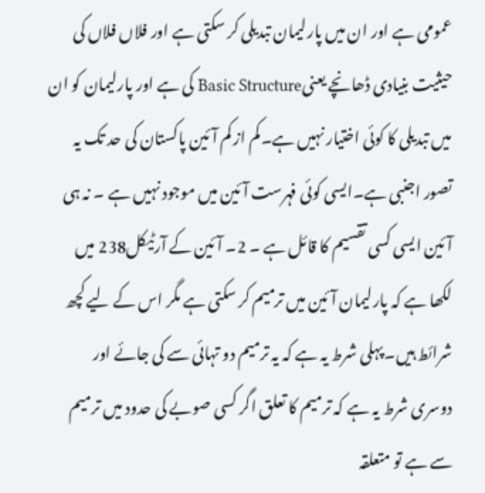عمومی ہے اور ان میں پارلیمان تبدیلی کر سکتی ہے اور فلاں فلاں کی حیثیت بنیادی ڈھانچے یعنیBasic Structure کی ہے اور پارلیمان کو ان میں تبدیلی کا کوئی اختیار نہیں ہے۔کم از کم آئین پاکستان کی حد تک یہ تصور اجنبی ہے۔ایسی کوئی فہرست آئین میں موجود نہیں ہے ۔ نہ ہی آئین ایسی کسی تقسیم کا قائل ہے ۔ 2۔ آئین کے آرٹیکل238 میں لکھا ہے کہ پارلیمان آئین میں ترمیم کر سکتی ہے مگر اس کے لیے کچھ شرائط ہیں۔ پہلی شرط یہ ہے کہ یہ ترمیم دو تہائی سے کی جائے اور دوسری شرط یہ ہے کہ ترمیم کا تعلق اگر کسی صوبے کی حدود میں ترمیم سے ہے تو متعلقہ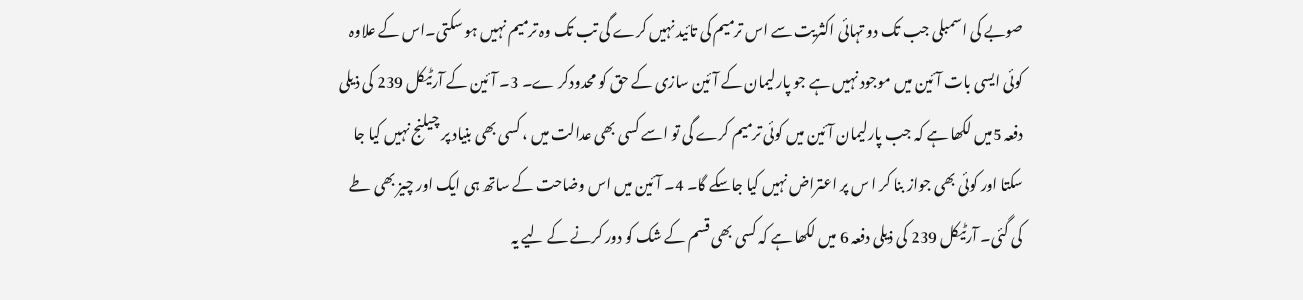صوبے کی اسمبلی جب تک دو تہائی اکثریت سے اس ترمیم کی تائید نہیں کرے گی تب تک وہ ترمیم نہیں ہو سکتی۔اس کے علاوہ کوئی ایسی بات آئین میں موجود نہیں ہے جو پارلیمان کے آئین سازی کے حق کو محدودکر ے۔ 3۔ آئین کے آرٹیکل 239 کی ذیلی دفعہ 5میں لکھا ہے کہ جب پارلیمان آئین میں کوئی ترمیم کرے گی تو اسے کسی بھی عدالت میں ، کسی بھی بنیاد پر چیلنج نہیں کیا جا سکتا اور کوئی بھی جواز بنا کر ا س پر اعتراض نہیں کیا جاسکے گا۔ 4۔ آئین میں اس وضاحت کے ساتھ ہی ایک اور چیز بھی طے کی گئی۔ آرٹیکل 239 کی ذیلی دفعہ 6 میں لکھا ہے کہ کسی بھی قسم کے شک کو دور کرنے کے لیے یہ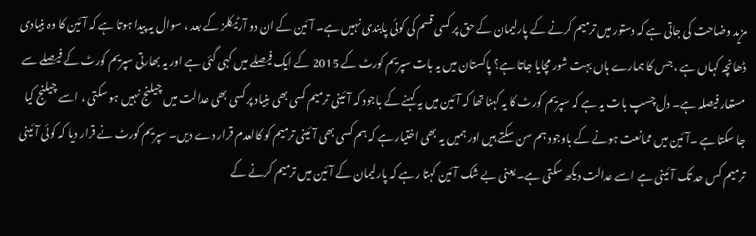مزید وضاحت کی جاتی ہے کہ دستور میں ترمیم کرنے کے پارلیمان کے حق پر کسی قسم کی کوئی پابندی نہیں ہے۔ آئین کے ان دو آرٹیکلز کے بعد ، سوال یہ پیدا ہوتا ہے کہ آئین کا وہ بنیادی ڈھانچہ کہاں ہے ، جس کا ہمارے ہاں بہت شور مچایا جاتا ہے؟ پاکستان میں یہ بات سپریم کورٹ کے 2015 کے ایک فیصلے میں کہی گئی ہے اور یہ بھارتی سپریم کورٹ کے فیصلے سے مستعار فیصلہ ہے۔ دل چسپ بات یہ ہے کہ سپریم کورٹ کا یہ کہنا تھا کہ آئین میں یہ کہنے کے باجود کہ آئینی ترمیم کسی بھی بنیاد پر کسی بھی عدالت میں چیلنج نہیں ہو سکتی ، اسے چیلنج کیا جا سکتا ہے ۔آئین میں ممانعت ہونے کے باوجود ہم سن سکتے ہیں اور ہمیں یہ بھی اختیار ہے کہ ہم کسی بھی آئینی ترمیم کو کالعدم قرار دے دیں۔ سپریم کورٹ نے قرار دیا کہ کوئی آئینی ترمیم کس حد تک آئینی ہے اسے عدالت دیکھ سکتی ہے۔ یعنی بے شک آئین کہتا رہے کہ پارلیمان کے آئین میں ترمیم کرنے کے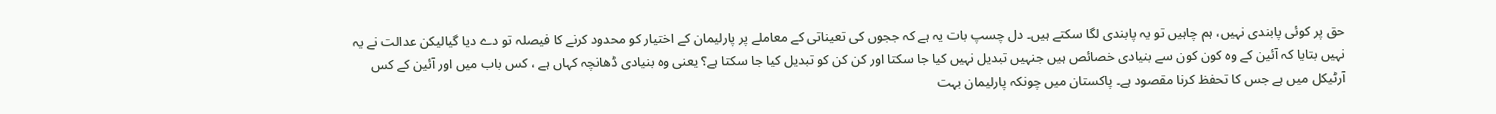حق پر کوئی پابندی نہیں، ہم چاہیں تو یہ پابندی لگا سکتے ہیں۔ دل چسپ بات یہ ہے کہ ججوں کی تعیناتی کے معاملے پر پارلیمان کے اختیار کو محدود کرنے کا فیصلہ تو دے دیا گیالیکن عدالت نے یہ نہیں بتایا کہ آئین کے وہ کون کون سے بنیادی خصائص ہیں جنہیں تبدیل نہیں کیا جا سکتا اور کن کن کو تبدیل کیا جا سکتا ہے؟ یعنی وہ بنیادی ڈھانچہ کہاں ہے ، کس باب میں اور آئین کے کس آرٹیکل میں ہے جس کا تحفظ کرنا مقصود ہے۔ پاکستان میں چونکہ پارلیمان بہت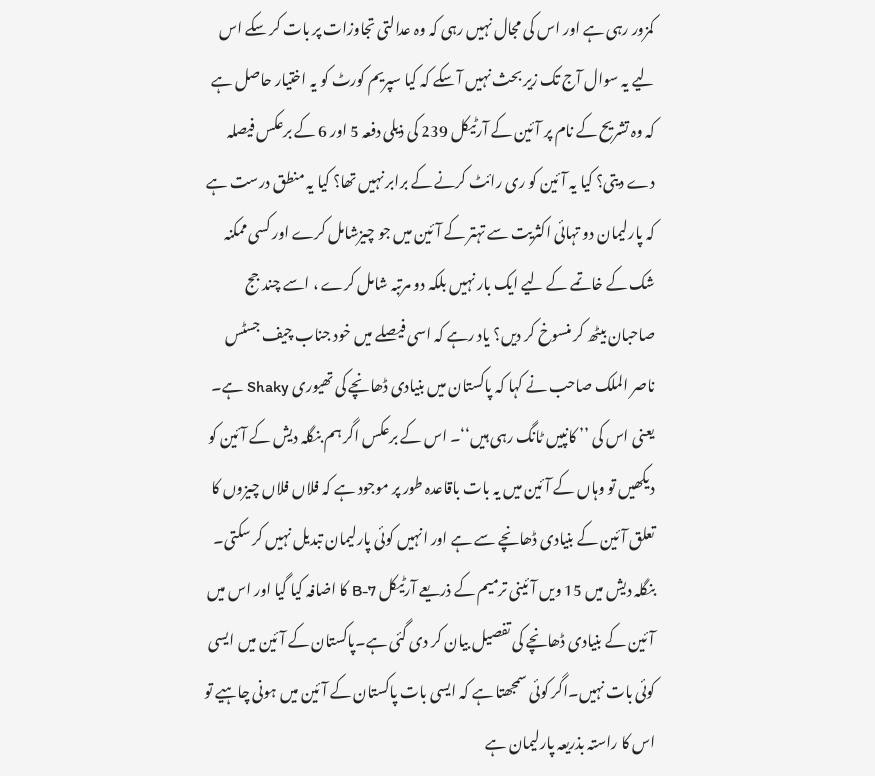کمزور رہی ہے اور اس کی مجال نہیں رہی کہ وہ عدالتی تجاوزات پر بات کر سکے اس لیے یہ سوال آج تک زیر بحث نہیں آ سکے کہ کیا سپریم کورٹ کو یہ اختیار حاصل ہے کہ وہ تشریح کے نام پر آئین کے آرٹیکل 239 کی ذیلی دفعہ 5 اور 6 کے برعکس فیصلہ دے دیتی؟ کیا یہ آئین کو ری رائٹ کرنے کے برابر نہیں تھا؟ کیا یہ منطق درست ہے کہ پارلیمان دو تہائی اکثریت سے تہتر کے آئین میں جو چیزشامل کرے اور کسی ممکنہ شک کے خاتمے کے لیے ایک بار نہیں بلکہ دو مرتبہ شامل کرے ، اسے چند جج صاحبان بیٹھ کر منسوخ کر دیں؟ یاد رہے کہ اسی فیصلے میں خود جناب چیف جسٹس ناصر الملک صاحب نے کہا کہ پاکستان میں بنیادی ڈھانچے کی تھیوری Shaky ہے۔ یعنی اس کی ’’ کانپیں ٹانگ رہی ہیں‘‘۔ اس کے برعکس اگر ہم بنگلہ دیش کے آئین کو دیکھیں تو وہاں کے آئین میں یہ بات باقاعدہ طور پر موجود ہے کہ فلاں فلاں چیزوں کا تعلق آئین کے بنیادی ڈھانچے سے ہے اور انہیں کوئی پارلیمان تبدیل نہیں کر سکتی۔ بنگلہ دیش میں 15 ویں آئینی ترمیم کے ذریعے آرٹیکل 7-B کا اضافہ کیا گیا اور اس میں آئین کے بنیادی ڈھانچے کی تفصیل بیان کر دی گئی ہے۔پاکستان کے آئین میں ایسی کوئی بات نہیں۔اگر کوئی سمجھتا ہے کہ ایسی بات پاکستان کے آئین میں ہونی چاہیے تو اس کا راستہ بذریعہ پارلیمان ہے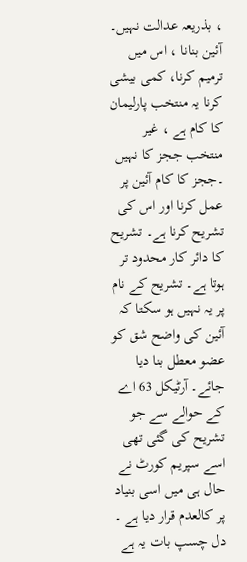، بذریعہ عدالت نہیں۔ آئین بنانا ، اس میں ترمیم کرنا، کمی بیشی کرنا یہ منتخب پارلیمان کا کام ہے ، غیر منتخب ججز کا نہیں ۔ججز کا کام آئین پر عمل کرنا اور اس کی تشریح کرنا ہے۔ تشریح کا دائر کار محدود تر ہوتا ہے۔ تشریح کے نام پر یہ نہیں ہو سکتا کہ آئین کی واضح شق کو عضو معطل بنا دیا جائے۔ آرٹیکل 63 اے کے حوالے سے جو تشریح کی گئی تھی اسے سپریم کورٹ نے حال ہی میں اسی بنیاد پر کالعدم قرار دیا ہے ۔ دل چسپ بات یہ ہے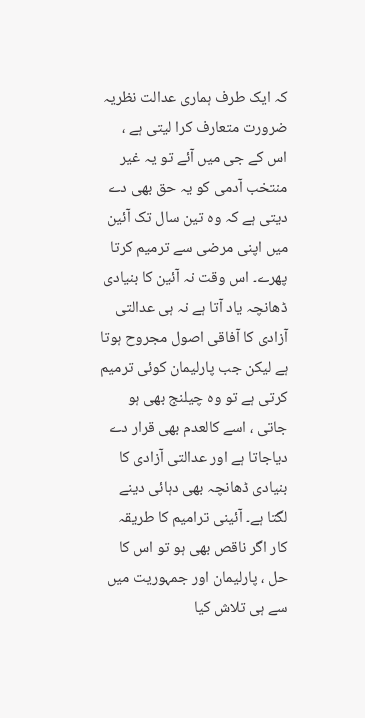کہ ایک طرف ہماری عدالت نظریہ ضرورت متعارف کرا لیتی ہے ، اس کے جی میں آئے تو یہ غیر منتخب آدمی کو یہ حق بھی دے دیتی ہے کہ وہ تین سال تک آئین میں اپنی مرضی سے ترمیم کرتا پھرے۔ اس وقت نہ آئین کا بنیادی ڈھانچہ یاد آتا ہے نہ ہی عدالتی آزادی کا آفاقی اصول مجروح ہوتا ہے لیکن جب پارلیمان کوئی ترمیم کرتی ہے تو وہ چیلنج بھی ہو جاتی ، اسے کالعدم بھی قرار دے دیاجاتا ہے اور عدالتی آزادی کا بنیادی ڈھانچہ بھی دہائی دینے لگتا ہے۔ آئینی ترامیم کا طریقہ کار اگر ناقص بھی ہو تو اس کا حل ، پارلیمان اور جمہوریت میں سے ہی تلاش کیا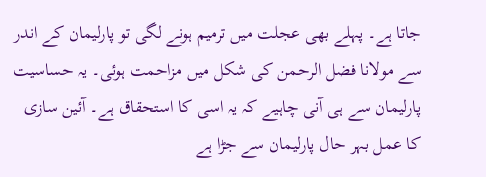جاتا ہے۔ پہلے بھی عجلت میں ترمیم ہونے لگی تو پارلیمان کے اندر سے مولانا فضل الرحمن کی شکل میں مزاحمت ہوئی۔ یہ حساسیت پارلیمان سے ہی آنی چاہیے کہ یہ اسی کا استحقاق ہے۔ آئین سازی کا عمل بہر حال پارلیمان سے جڑا ہے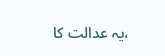،یہ عدالت کا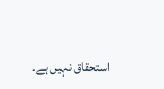استحقاق نہیں ہے۔